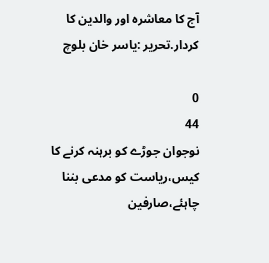آج کا معاشرہ اور والدین کا کردار.تحریر :یاسر خان بلوچ

0
44
نوجوان جوڑے کو برہنہ کرنے کا کیس،ریاست کو مدعی بننا چاہئے،صارفین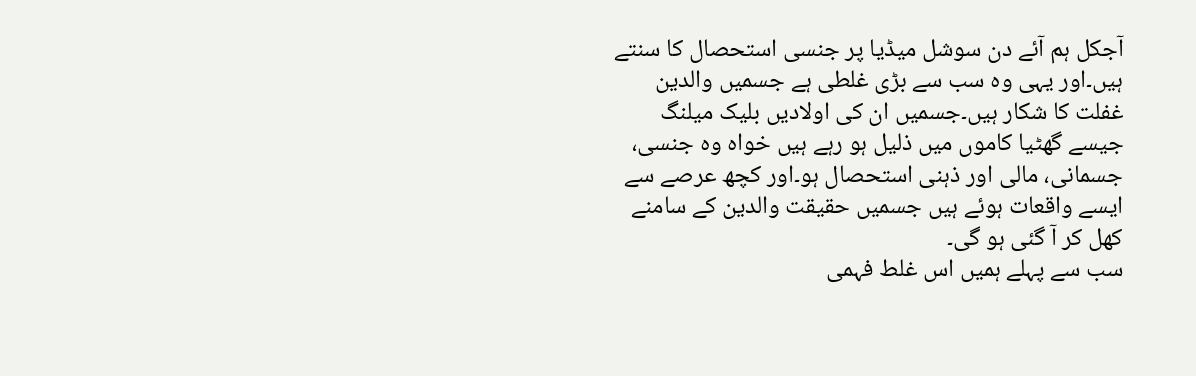آجکل ہم آئے دن سوشل میڈیا پر جنسی استحصال کا سنتے ہیں۔اور یہی وہ سب سے بڑی غلطی ہے جسمیں والدین غفلت کا شکار ہیں۔جسمیں ان کی اولادیں بلیک میلنگ جیسے گھٹیا کاموں میں ذلیل ہو رہے ہیں خواہ وہ جنسی، جسمانی، مالی اور ذہنی استحصال ہو۔اور کچھ عرصے سے ایسے واقعات ہوئے ہیں جسمیں حقیقت والدین کے سامنے کھل کر آ گئی ہو گی۔
سب سے پہلے ہمیں اس غلط فہمی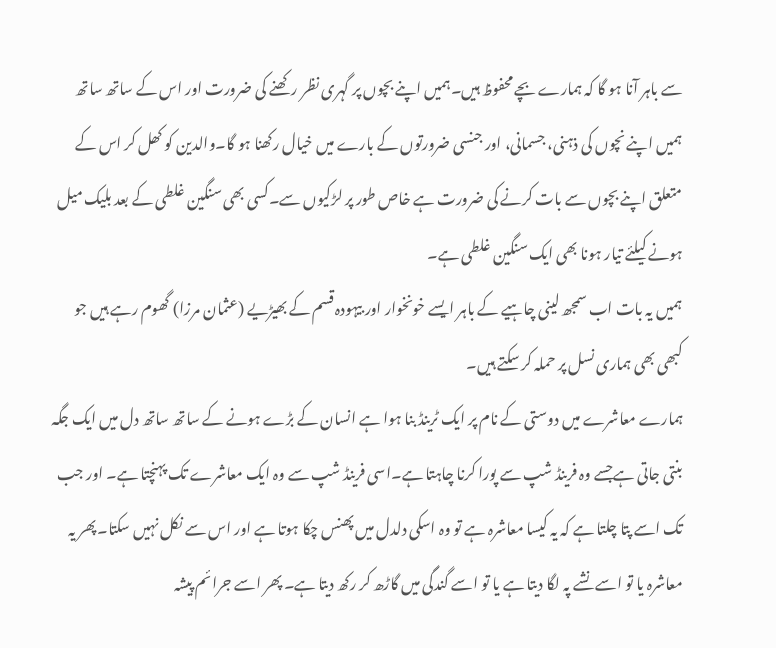سے باہر آنا ہو گا کہ ہمارے بچے محفوظ ہیں۔ہمیں اپنے بچوں پر گہری نظر رکھنے کی ضرورت اور اس کے ساتھ ساتھ ہمیں اپنے نچوں کی ذہنی، جسمانی، اور جنسی ضرورتوں کے بارے میں خیال رکھنا ہو گا۔والدین کو کھل کر اس کے متعلق اپنے بچوں سے بات کرنے کی ضرورت ہے خاص طور پر لڑکیوں سے۔کسی بھی سنگین غلطی کے بعد بلیک میل ہونے کیلئے تیار ہونا بھی ایک سنگین غلطی ہے۔
ہمیں یہ بات اب سمجھ لینی چاہیے کے باہر ایسے خونخوار اور بیہودہ قسم کے بھیڑیے (عثمان مرزا) گھوم رہے ہیں جو کبھی بھی ہماری نسل پر حملہ کر سکتے ہیں۔
ہمارے معاشرے میں دوستی کے نام پر ایک ٹرینڈ بنا ہوا ہے انسان کے بڑے ہونے کے ساتھ ساتھ دل میں ایک جگہ بنتی جاتی ہےجسے وہ فرینڈ شپ سے پورا کرنا چاہتا ہے۔اسی فرینڈ شپ سے وہ ایک معاشرے تک پہنچتا ہے۔ اور جب تک اسے پتا چلتا ہے کہ یہ کیسا معاشرہ ہے تو وہ اسکی دلدل میں پھنس چکا ہوتا ہے اور اس سے نکل نہیں سکتا۔پھر یہ معاشرہ یا تو اسے نشے پہ لگا دیتا ہے یا تو اسے گندگی میں گاڑھ کر رکھ دیتا ہے۔ پھر اسے جرائم پیشہ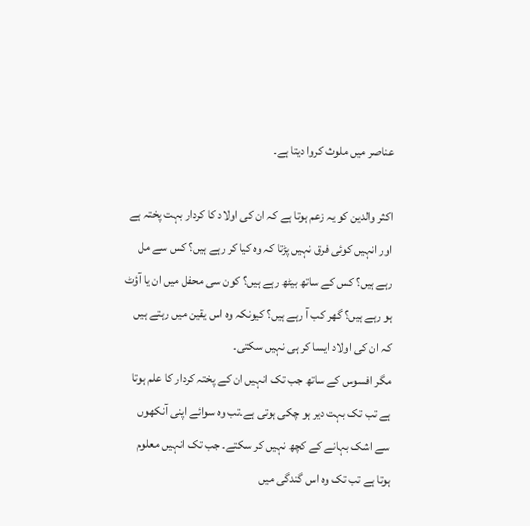عناصر میں ملوث کروا دیتا ہے۔

اکثر والدین کو یہ زعم ہوتا ہے کہ ان کی اولاد کا کردار بہت پختہ ہے اور انہیں کوئی فرق نہیں پڑتا کہ وہ کیا کر رہے ہیں؟ کس سے مل رہے ہیں؟ کس کے ساتھ بیٹھ رہے ہیں؟ کون سی محفل میں ان یا آؤٹ ہو رہے ہیں؟ گھر کب آ رہے ہیں؟ کیونکہ وہ اس یقین میں رہتے ہیں کہ ان کی اولاد ایسا کر ہی نہیں سکتی۔
مگر افسوس کے ساتھ جب تک انہیں ان کے پختہ کردار کا علم ہوتا ہے تب تک بہت دیر ہو چکی ہوتی ہے۔تب وہ سوائے اپنی آنکھوں سے اشک بہانے کے کچھ نہیں کر سکتے۔ جب تک انہیں معلوم ہوتا ہے تب تک وہ اس گندگی میں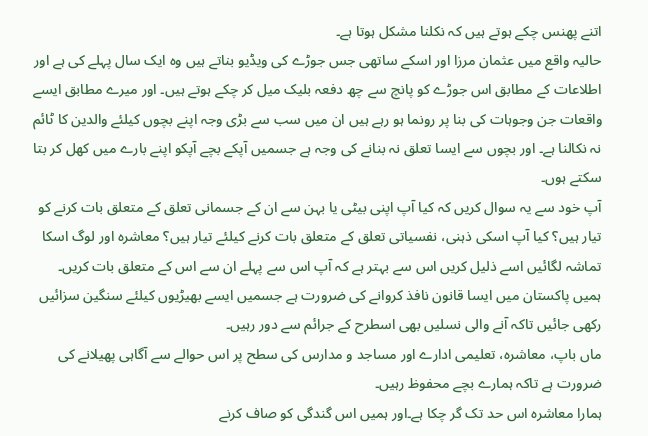اتنے پھنس چکے ہوتے ہیں کہ نکلنا مشکل ہوتا ہے۔
حالیہ واقع میں عثمان مرزا اور اسکے ساتھی جس جوڑے کی ویڈیو بناتے ہیں وہ ایک سال پہلے کی ہے اور اطلاعات کے مطابق اس جوڑے کو پانچ سے چھ دفعہ بلیک میل کر چکے ہوتے ہیں۔ اور میرے مطابق ایسے واقعات جن وجوہات کی بنا پر رونما ہو رہے ہیں ان میں سب سے بڑی وجہ اپنے بچوں کیلئے والدین کا ٹائم نہ نکالنا ہے۔ اور بچوں سے ایسا تعلق نہ بنانے کی وجہ ہے جسمیں آپکے بچے آپکو اپنے بارے میں کھل کر بتا سکتے ہوں۔
آپ خود سے یہ سوال کریں کہ کیا آپ اپنی بیٹی یا بہن سے ان کے جسمانی تعلق کے متعلق بات کرنے کو تیار ہیں؟ کیا آپ اسکی ذہنی، نفسیاتی تعلق کے متعلق بات کرنے کیلئے تیار ہیں؟ معاشرہ اور لوگ اسکا تماشہ لگائیں اسے ذلیل کریں اس سے بہتر ہے کہ آپ اس سے پہلے ان سے اس کے متعلق بات کریں۔
ہمیں پاکستان میں ایسا قانون نافذ کروانے کی ضرورت ہے جسمیں ایسے بھیڑیوں کیلئے سنگین سزائیں رکھی جائیں تاکہ آنے والی نسلیں بھی اسطرح کے جرائم سے دور رہیں۔
ماں باپ، معاشرہ، تعلیمی ادارے اور مساجد و مدارس کی سطح پر اس حوالے سے آگاہی پھیلانے کی ضرورت ہے تاکہ ہمارے بچے محفوظ رہیں۔
ہمارا معاشرہ اس حد تک گر چکا ہے۔اور ہمیں اس گندگی کو صاف کرنے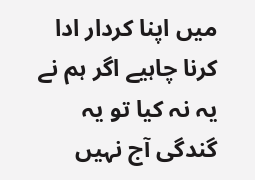میں اپنا کردار ادا کرنا چاہیے اگر ہم نے یہ نہ کیا تو یہ گندگی آج نہیں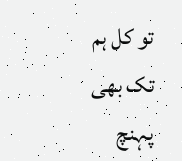تو کل ہم تک بھی پہنچ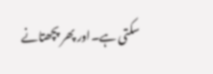سکتی ہے۔اور پھر پچھتانے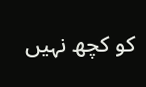کو کچھ نہیں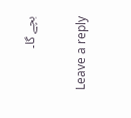بچے گا۔

Leave a reply